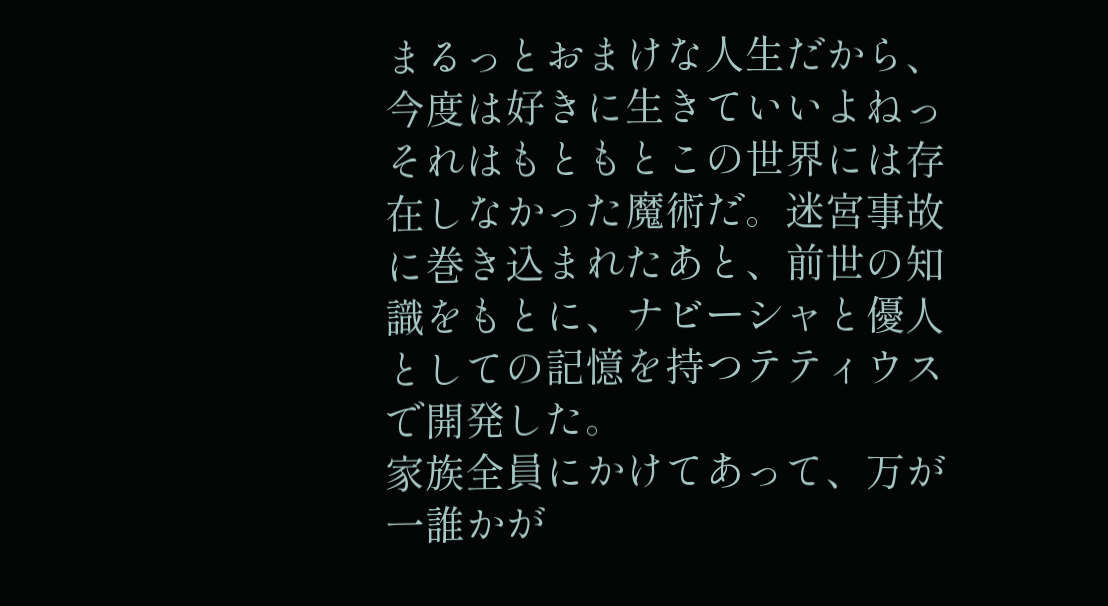まるっとおまけな人生だから、今度は好きに生きていいよねっ
それはもともとこの世界には存在しなかった魔術だ。迷宮事故に巻き込まれたあと、前世の知識をもとに、ナビーシャと優人としての記憶を持つテティウスで開発した。
家族全員にかけてあって、万が一誰かが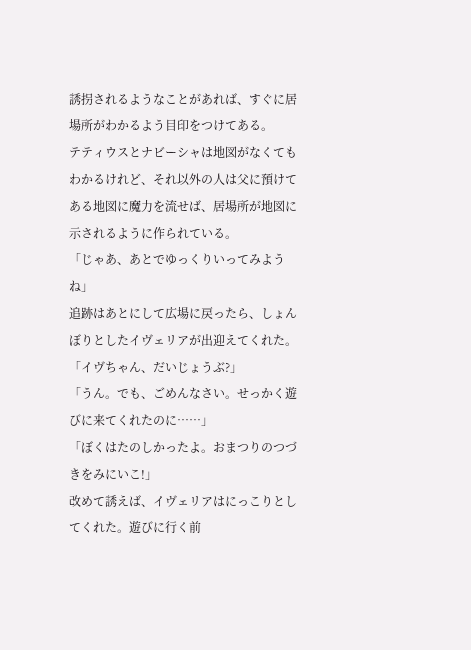誘拐されるようなことがあれば、すぐに居場所がわかるよう目印をつけてある。
テティウスとナビーシャは地図がなくてもわかるけれど、それ以外の人は父に預けてある地図に魔力を流せば、居場所が地図に示されるように作られている。
「じゃあ、あとでゆっくりいってみようね」
追跡はあとにして広場に戻ったら、しょんぼりとしたイヴェリアが出迎えてくれた。
「イヴちゃん、だいじょうぶ?」
「うん。でも、ごめんなさい。せっかく遊びに来てくれたのに……」
「ぼくはたのしかったよ。おまつりのつづきをみにいこ!」
改めて誘えば、イヴェリアはにっこりとしてくれた。遊びに行く前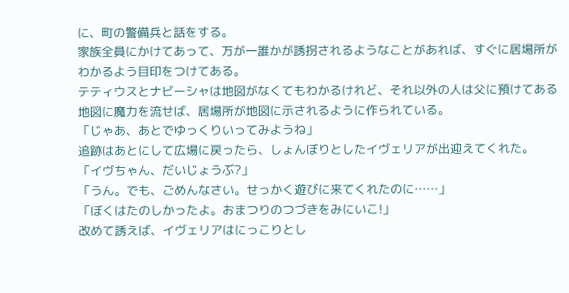に、町の警備兵と話をする。
家族全員にかけてあって、万が一誰かが誘拐されるようなことがあれば、すぐに居場所がわかるよう目印をつけてある。
テティウスとナビーシャは地図がなくてもわかるけれど、それ以外の人は父に預けてある地図に魔力を流せば、居場所が地図に示されるように作られている。
「じゃあ、あとでゆっくりいってみようね」
追跡はあとにして広場に戻ったら、しょんぼりとしたイヴェリアが出迎えてくれた。
「イヴちゃん、だいじょうぶ?」
「うん。でも、ごめんなさい。せっかく遊びに来てくれたのに……」
「ぼくはたのしかったよ。おまつりのつづきをみにいこ!」
改めて誘えば、イヴェリアはにっこりとし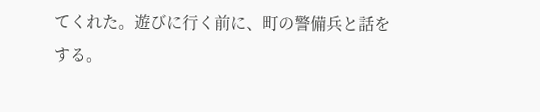てくれた。遊びに行く前に、町の警備兵と話をする。